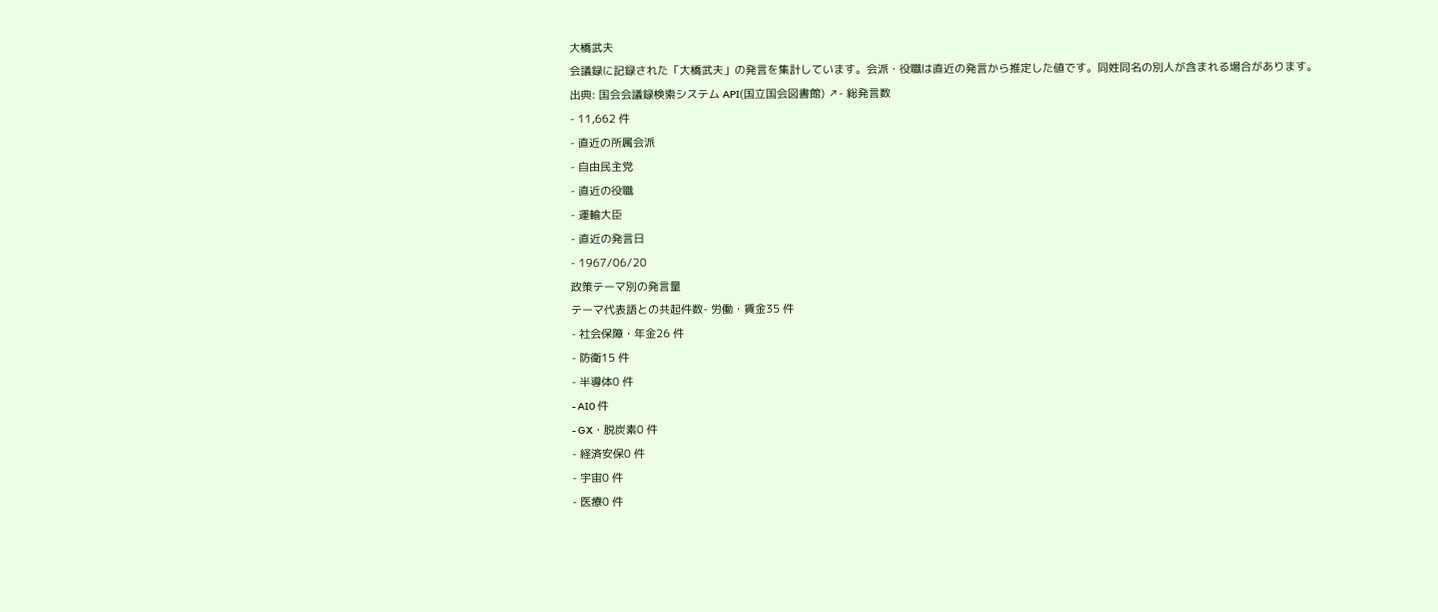大橋武夫
会議録に記録された「大橋武夫」の発言を集計しています。会派・役職は直近の発言から推定した値です。同姓同名の別人が含まれる場合があります。
出典: 国会会議録検索システム API(国立国会図書館) ↗- 総発言数
- 11,662 件
- 直近の所属会派
- 自由民主党
- 直近の役職
- 運輸大臣
- 直近の発言日
- 1967/06/20
政策テーマ別の発言量
テーマ代表語との共起件数- 労働・賃金35 件
- 社会保障・年金26 件
- 防衛15 件
- 半導体0 件
- AI0 件
- GX・脱炭素0 件
- 経済安保0 件
- 宇宙0 件
- 医療0 件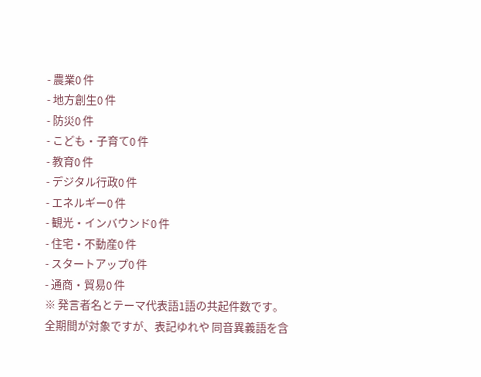- 農業0 件
- 地方創生0 件
- 防災0 件
- こども・子育て0 件
- 教育0 件
- デジタル行政0 件
- エネルギー0 件
- 観光・インバウンド0 件
- 住宅・不動産0 件
- スタートアップ0 件
- 通商・貿易0 件
※ 発言者名とテーマ代表語1語の共起件数です。全期間が対象ですが、表記ゆれや 同音異義語を含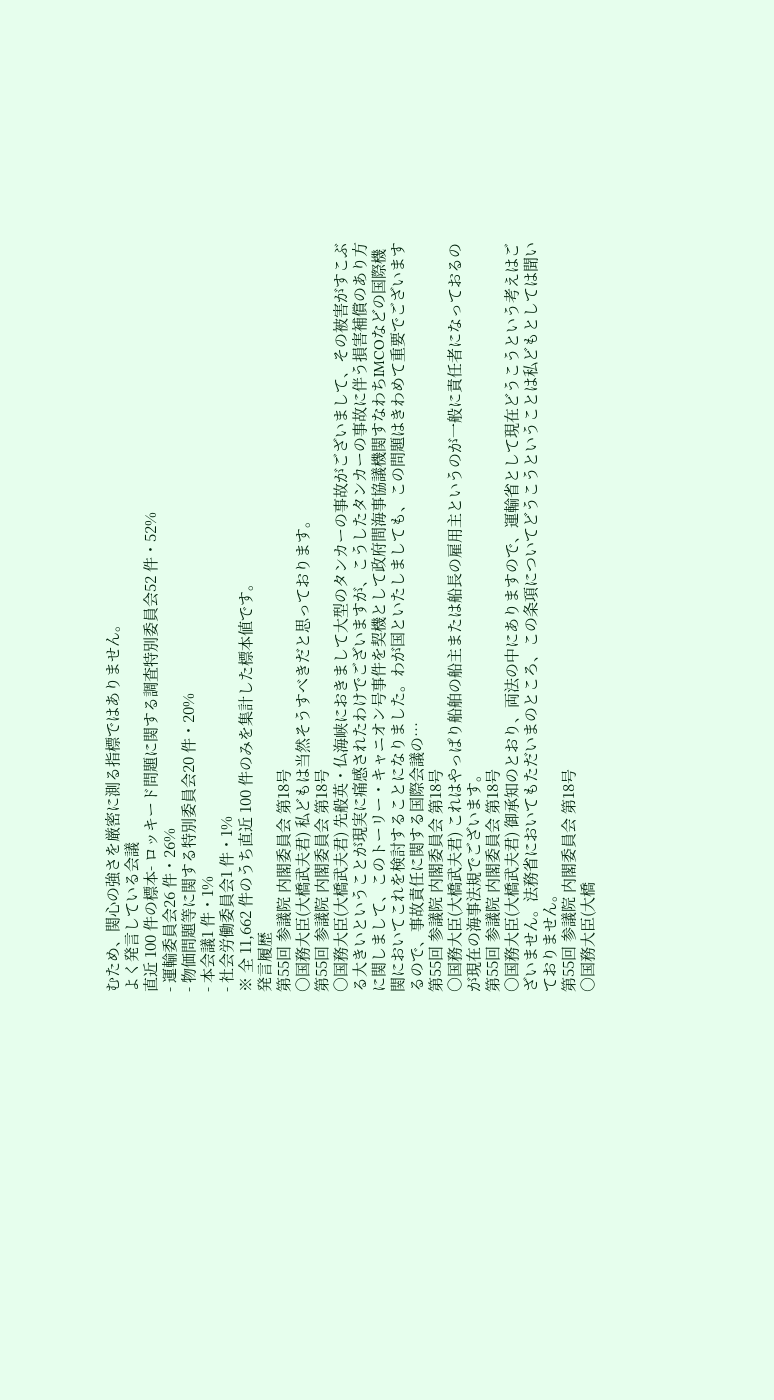むため、関心の強さを厳密に測る指標ではありません。
よく発言している会議
直近 100 件の標本- ロッキード問題に関する調査特別委員会52 件・52%
- 運輸委員会26 件・26%
- 物価問題等に関する特別委員会20 件・20%
- 本会議1 件・1%
- 社会労働委員会1 件・1%
※ 全 11,662 件のうち直近 100 件のみを集計した標本値です。
発言履歴
第55回 参議院 内閣委員会 第18号
○国務大臣(大橋武夫君) 私どもは当然そうすべきだと思っております。
第55回 参議院 内閣委員会 第18号
○国務大臣(大橋武夫君) 先般英・仏海峡におきまして大型のタンカーの事故がございまして、その被害がすこぶる大きいということが現実に痛感されたわけでございますが、こうしたタンカーの事故に伴う損害補償のあり方に関しまして、このトーリー・キャニオン号事件を契機として政府間海事協議機関すなわちIMCOなどの国際機関においてこれを検討することになりました。わが国といたしましても、この問題はきわめて重要でございまするので、事故責任に関する国際会議の…
第55回 参議院 内閣委員会 第18号
○国務大臣(大橋武夫君) これはやっぱり船舶の船主または船長の雇用主というのが一般に責任者になっておるのが現在の海事法規でございます。
第55回 参議院 内閣委員会 第18号
○国務大臣(大橋武夫君) 御承知のとおり、両法の中にありますので、運輸省として現在どうこうという考えはございません。法務省においてもただいまのところ、この条項についてどうこうということは私どもとしては聞いておりません。
第55回 参議院 内閣委員会 第18号
○国務大臣(大橋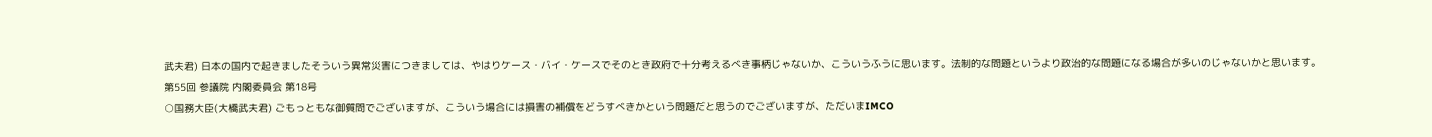武夫君) 日本の国内で起きましたそういう異常災害につきましては、やはりケース・バイ・ケースでそのとき政府で十分考えるべき事柄じゃないか、こういうふうに思います。法制的な問題というより政治的な問題になる場合が多いのじゃないかと思います。
第55回 参議院 内閣委員会 第18号
○国務大臣(大橋武夫君) ごもっともな御質問でございますが、こういう場合には損害の補償をどうすべきかという問題だと思うのでございますが、ただいまIMCO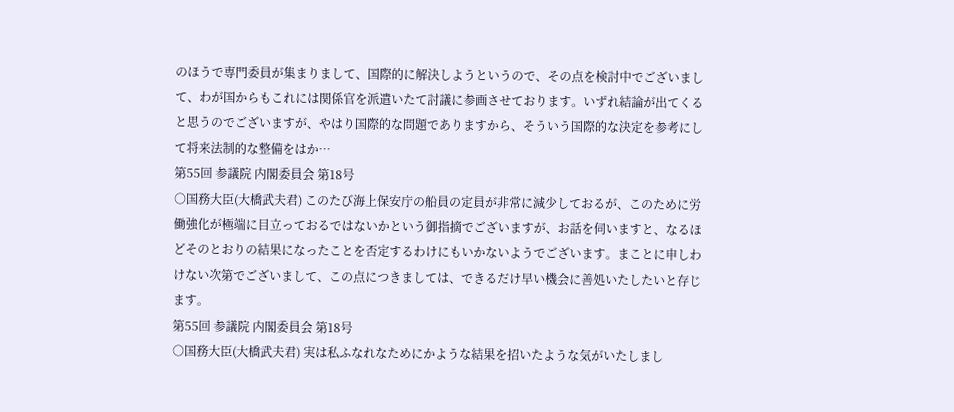のほうで専門委員が集まりまして、国際的に解決しようというので、その点を検討中でございまして、わが国からもこれには関係官を派遣いたて討議に参画させております。いずれ結論が出てくると思うのでございますが、やはり国際的な問題でありますから、そういう国際的な決定を参考にして将来法制的な整備をはか…
第55回 参議院 内閣委員会 第18号
○国務大臣(大橋武夫君) このたび海上保安庁の船員の定員が非常に減少しておるが、このために労働強化が極端に目立っておるではないかという御指摘でございますが、お話を伺いますと、なるほどそのとおりの結果になったことを否定するわけにもいかないようでございます。まことに申しわけない次第でございまして、この点につきましては、できるだけ早い機会に善処いたしたいと存じます。
第55回 参議院 内閣委員会 第18号
○国務大臣(大橋武夫君) 実は私ふなれなためにかような結果を招いたような気がいたしまし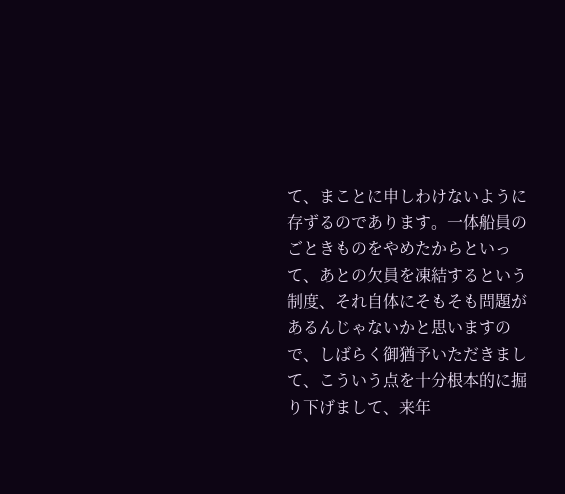て、まことに申しわけないように存ずるのであります。一体船員のごときものをやめたからといって、あとの欠員を凍結するという制度、それ自体にそもそも問題があるんじゃないかと思いますので、しばらく御猶予いただきまして、こういう点を十分根本的に掘り下げまして、来年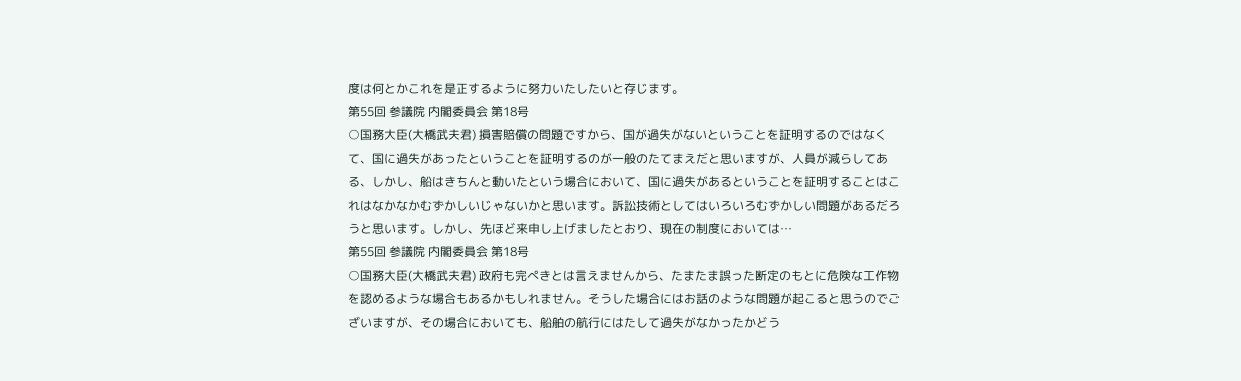度は何とかこれを是正するように努力いたしたいと存じます。
第55回 参議院 内閣委員会 第18号
○国務大臣(大橋武夫君) 損害賠償の問題ですから、国が過失がないということを証明するのではなくて、国に過失があったということを証明するのが一般のたてまえだと思いますが、人員が減らしてある、しかし、船はきちんと動いたという場合において、国に過失があるということを証明することはこれはなかなかむずかしいじゃないかと思います。訴訟技術としてはいろいろむずかしい問題があるだろうと思います。しかし、先ほど来申し上げましたとおり、現在の制度においては…
第55回 参議院 内閣委員会 第18号
○国務大臣(大橋武夫君) 政府も完ぺきとは言えませんから、たまたま誤った断定のもとに危険な工作物を認めるような場合もあるかもしれません。そうした場合にはお話のような問題が起こると思うのでございますが、その場合においても、船舶の航行にはたして過失がなかったかどう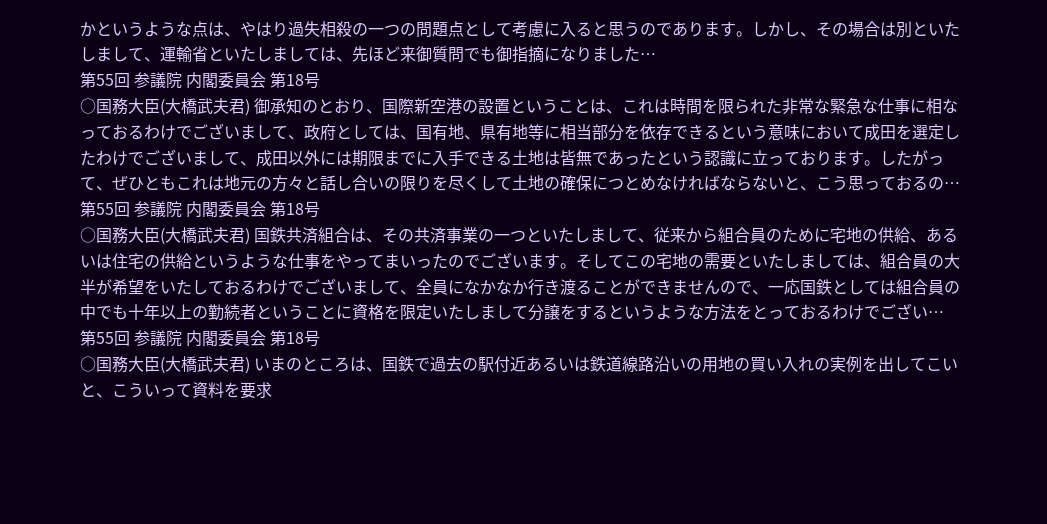かというような点は、やはり過失相殺の一つの問題点として考慮に入ると思うのであります。しかし、その場合は別といたしまして、運輸省といたしましては、先ほど来御質問でも御指摘になりました…
第55回 参議院 内閣委員会 第18号
○国務大臣(大橋武夫君) 御承知のとおり、国際新空港の設置ということは、これは時間を限られた非常な緊急な仕事に相なっておるわけでございまして、政府としては、国有地、県有地等に相当部分を依存できるという意味において成田を選定したわけでございまして、成田以外には期限までに入手できる土地は皆無であったという認識に立っております。したがって、ぜひともこれは地元の方々と話し合いの限りを尽くして土地の確保につとめなければならないと、こう思っておるの…
第55回 参議院 内閣委員会 第18号
○国務大臣(大橋武夫君) 国鉄共済組合は、その共済事業の一つといたしまして、従来から組合員のために宅地の供給、あるいは住宅の供給というような仕事をやってまいったのでございます。そしてこの宅地の需要といたしましては、組合員の大半が希望をいたしておるわけでございまして、全員になかなか行き渡ることができませんので、一応国鉄としては組合員の中でも十年以上の勤続者ということに資格を限定いたしまして分譲をするというような方法をとっておるわけでござい…
第55回 参議院 内閣委員会 第18号
○国務大臣(大橋武夫君) いまのところは、国鉄で過去の駅付近あるいは鉄道線路沿いの用地の買い入れの実例を出してこいと、こういって資料を要求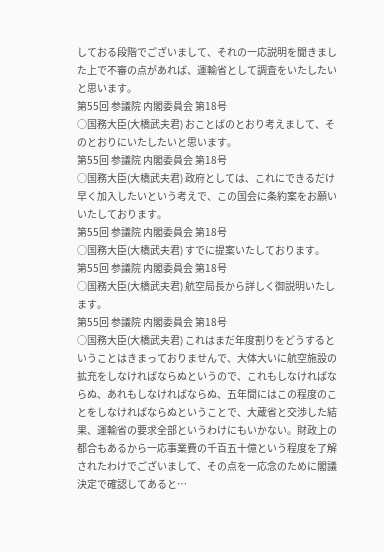しておる段階でございまして、それの一応説明を聞きました上で不審の点があれば、運輸省として調査をいたしたいと思います。
第55回 参議院 内閣委員会 第18号
○国務大臣(大橋武夫君) おことばのとおり考えまして、そのとおりにいたしたいと思います。
第55回 参議院 内閣委員会 第18号
○国務大臣(大橋武夫君) 政府としては、これにできるだけ早く加入したいという考えで、この国会に条約案をお願いいたしております。
第55回 参議院 内閣委員会 第18号
○国務大臣(大橋武夫君) すでに提案いたしております。
第55回 参議院 内閣委員会 第18号
○国務大臣(大橋武夫君) 航空局長から詳しく御説明いたします。
第55回 参議院 内閣委員会 第18号
○国務大臣(大橋武夫君) これはまだ年度割りをどうするということはきまっておりませんで、大体大いに航空施設の拡充をしなければならぬというので、これもしなければならぬ、あれもしなければならぬ、五年間にはこの程度のことをしなければならぬということで、大蔵省と交渉した結果、運輸省の要求全部というわけにもいかない。財政上の都合もあるから一応事業費の千百五十億という程度を了解されたわけでございまして、その点を一応念のために閣議決定で確認してあると…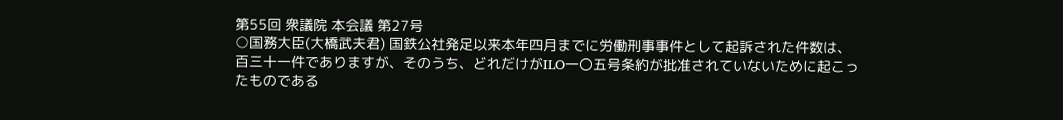第55回 衆議院 本会議 第27号
○国務大臣(大橋武夫君) 国鉄公社発足以来本年四月までに労働刑事事件として起訴された件数は、百三十一件でありますが、そのうち、どれだけがILO一〇五号条約が批准されていないために起こったものである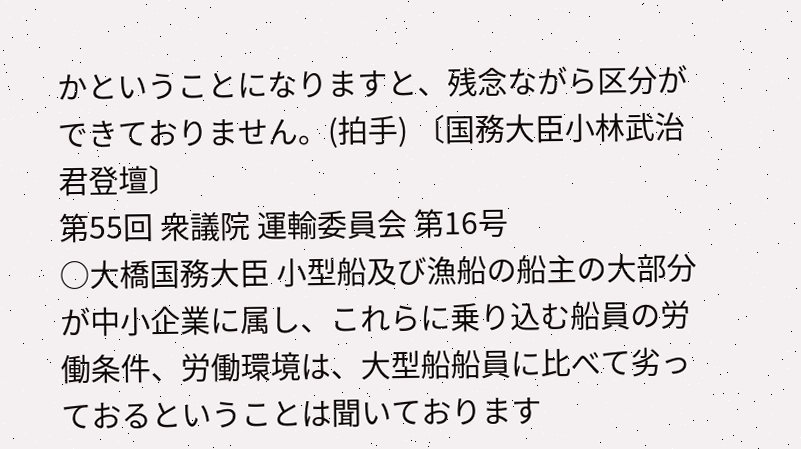かということになりますと、残念ながら区分ができておりません。(拍手) 〔国務大臣小林武治君登壇〕
第55回 衆議院 運輸委員会 第16号
○大橋国務大臣 小型船及び漁船の船主の大部分が中小企業に属し、これらに乗り込む船員の労働条件、労働環境は、大型船船員に比べて劣っておるということは聞いております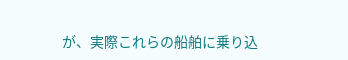が、実際これらの船舶に乗り込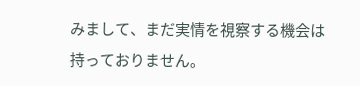みまして、まだ実情を視察する機会は持っておりません。